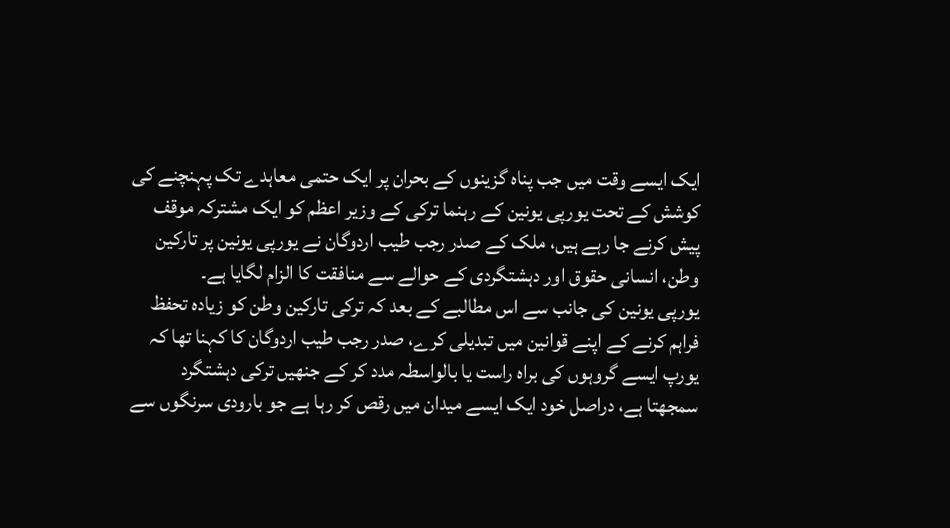ایک ایسے وقت میں جب پناہ گزينوں کے بحران پر ایک حتمی معاہدے تک پہنچنے کی کوشش کے تحت یورپی یونین کے رہنما ترکی کے وزیر اعظم کو ایک مشترکہ موقف پیش کرنے جا رہے ہیں، ملک کے صدر رجب طیب اردوگان نے یورپی یونین پر تارکین وطن، انسانی حقوق اور دہشتگردی کے حوالے سے منافقت کا الزام لگایا ہے۔
یورپی یونین کی جانب سے اس مطالبے کے بعد کہ ترکی تارکین وطن کو زیادہ تحفظ فراہم کرنے کے اپنے قوانین میں تبدیلی کرے، صدر رجب طیب اردوگان کا کہنا تھا کہ یورپ ایسے گروہوں کی براہ راست یا بالواسطہ مدد کر کے جنھیں ترکی دہشتگرد سمجھتا ہے، دراصل خود ایک ایسے میدان میں رقص کر رہا ہے جو بارودی سرنگوں سے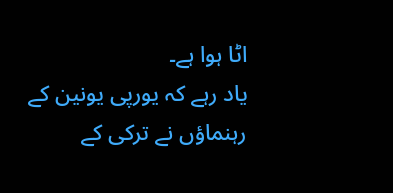اٹا ہوا ہے۔
یاد رہے کہ یورپی یونین کے رہنماؤں نے ترکی کے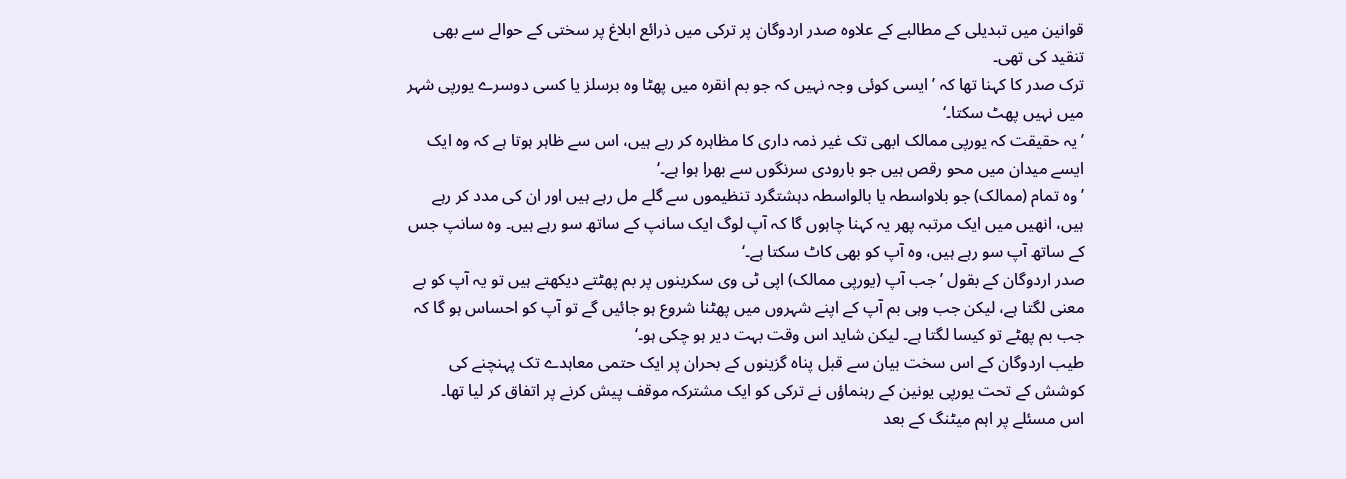قوانین میں تبدیلی کے مطالبے کے علاوہ صدر اردوگان پر ترکی میں ذرائع ابلاغ پر سختی کے حوالے سے بھی تنقید کی تھی۔
ترک صدر کا کہنا تھا کہ ’ایسی کوئی وجہ نہیں کہ جو بم انقرہ میں پھٹا وہ برسلز یا کسی دوسرے یورپی شہر میں نہیں پھٹ سکتا۔‘
’یہ حقیقت کہ یورپی ممالک ابھی تک غیر ذمہ داری کا مظاہرہ کر رہے ہیں، اس سے ظاہر ہوتا ہے کہ وہ ایک ایسے میدان میں محو رقص ہیں جو بارودی سرنگوں سے بھرا ہوا ہے۔‘
’وہ تمام (ممالک) جو بلاواسطہ یا بالواسطہ دہشتگرد تنظیموں سے گلے مل رہے ہیں اور ان کی مدد کر رہے ہیں، انھیں میں ایک مرتبہ پھر یہ کہنا چاہوں گا کہ آپ لوگ ایک سانپ کے ساتھ سو رہے ہیں۔ وہ سانپ جس کے ساتھ آپ سو رہے ہیں، وہ آپ کو بھی کاٹ سکتا ہے۔‘
صدر اردوگان کے بقول ’جب آپ (یورپی ممالک) اپی ٹی وی سکرینوں پر بم پھٹتے دیکھتے ہیں تو یہ آپ کو بے معنی لگتا ہے، لیکن جب وہی بم آپ کے اپنے شہروں میں پھٹنا شروع ہو جائیں گے تو آپ کو احساس ہو گا کہ جب بم پھٹے تو کیسا لگتا ہے۔ لیکن شاید اس وقت بہت دیر ہو چکی ہو۔‘
طیب اردوگان کے اس سخت بیان سے قبل پناہ گزينوں کے بحران پر ایک حتمی معاہدے تک پہنچنے کی کوشش کے تحت یورپی یونین کے رہنماؤں نے ترکی کو ایک مشترکہ موقف پیش کرنے پر اتفاق کر لیا تھا۔
اس مسئلے پر اہم میٹنگ کے بعد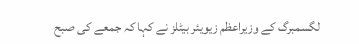لگسمبرگ کے وزیراعظم زیویئر بیٹلز نے کہا کہ جمعے کی صبح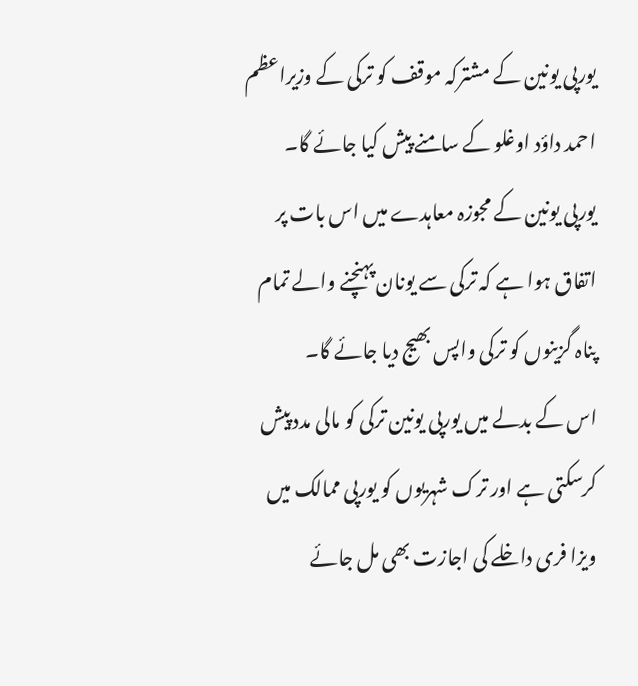یورپی یونین کے مشترکہ موقف کو ترکی کے وزیراعظم احمد داؤد اوغلو کے سامنے پیش کیا جائے گا۔
یورپی یونین کے مجوزہ معاہدے میں اس بات پر اتفاق ہوا ہے کہ ترکی سے یونان پہنچنے والے تمام پناہ گزينوں کو ترکی واپس بھیج دیا جائے گا۔
اس کے بدلے میں یورپی یونین ترکی کو مالی مدد پیش کرسکتی ہے اور ترک شہریوں کو یورپی ممالک میں ویزا فری داخلے کی اجازت بھی مل جائے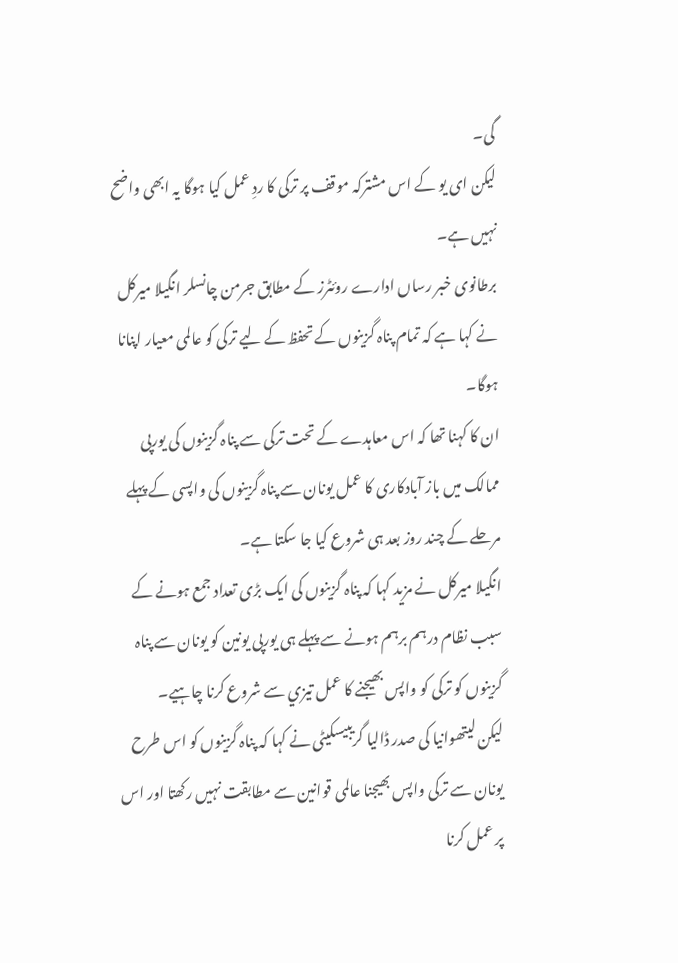گی۔
لیکن ای یو کے اس مشترکہ موقف پر ترکی کا ردِ عمل کیا ہوگا یہ ابھی واضح نہیں ہے۔
برطانوی خبر رساں ادارے روئٹرز کے مطابق جرمن چانسلر انگیلا میرکل نے کہا ہے کہ تمام پناہ گزينوں کے تحفظ کے لیے ترکی کو عالمی معیار اپنانا ہوگا۔
ان کا کہنا تھا کہ اس معاہدے کے تحت ترکی سے پناہ گزینوں کی یورپی ممالک میں باز آبادکاری کا عمل یونان سے پناہ گزینوں کی واپسی کے پہلے مرحلے کے چند روز بعد ہی شروع کیا جا سکتا ہے۔
انگیلا میرکل نے مزید کہا کہ پناہ گزينوں کی ایک بڑی تعداد جمع ہونے کے سبب نظام درہم برہم ہونے سے پہلے ہی یورپی یونین کو یونان سے پناہ گزينوں کو ترکی کو واپس بھیجنے کا عمل تیزي سے شروع کرنا چاہیے۔
لیکن لیتھوانیا کی صدر ڈالیا گریبیسکیٹی نے کہا کہ پناہ گزينوں کو اس طرح یونان سے ترکی واپس بھیجنا عالمی قوانین سے مطابقت نہیں رکھتا اور اس پر عمل کرنا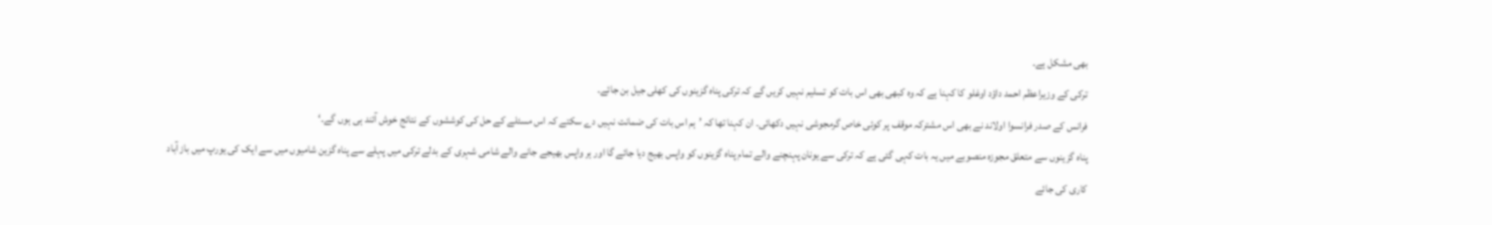بھی مشکل ہے۔
ترکی کے وزیراعظم احمد داؤد اوغلو کا کہنا ہے کہ وہ کبھی بھی اس بات کو تسلیم نہیں کریں گے کہ ترکی پناہ گزينوں کی کھلی جیل بن جائے۔
فرانس کے صدر فرانسوا اولاند نے بھی اس مشترکہ موقف پر کوئی خاص گرمجوشی نہیں دکھائی۔ ان کہنا تھا کہ ’ہم اس بات کی ضمانت نہیں دے سکتے کہ اس مسئلے کے حل کی کوششوں کے نتائج خوش آئند ہی ہوں گے۔‘
پناہ گزینوں سے متعلق مجوزہ منصوبے میں یہ بات کہی گئی ہے کہ ترکی سے یونان پہنچنے والے تمام پناہ گزينوں کو واپس بھیج دیا جائے گا اور ہر واپس بھیجے جانے والے شامی شہری کے بدلے ترکی میں پہلے سے پناہ گزین شامیوں میں سے ایک کی یورپ میں باز آباد کاری کی جائے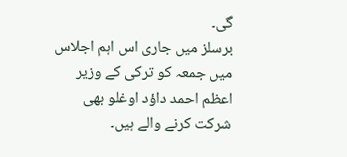گی۔
برسلز میں جاری اس اہم اجلاس میں جمعہ کو ترکی کے وزیر اعظم احمد داؤد اوغلو بھی شرکت کرنے والے ہیں۔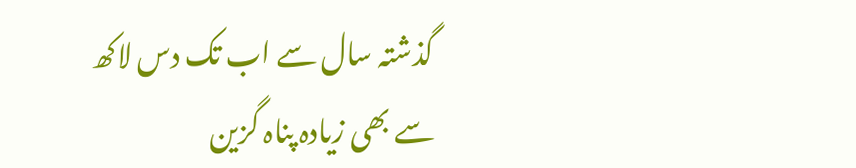گذشتہ سال سے اب تک دس لاکھ سے بھی زیادہ پناہ گزین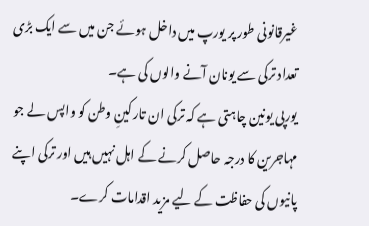غیرقانونی طور پر یورپ میں داخل ہوئے جن میں سے ایک بڑی تعداد ترکی سے یونان آنے والوں کی ہے۔
یورپی یونین چاہتی ہے کہ ترکی ان تارکینِ وطن کو واپس لے جو مہاجرین کا درجہ حاصل کرنے کے اہل نہیں ہیں اور ترکی اپنے پانیوں کی حفاظت کے لیے مزید اقدامات کرے۔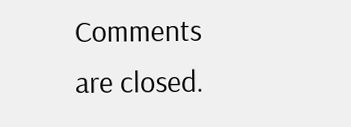Comments are closed.